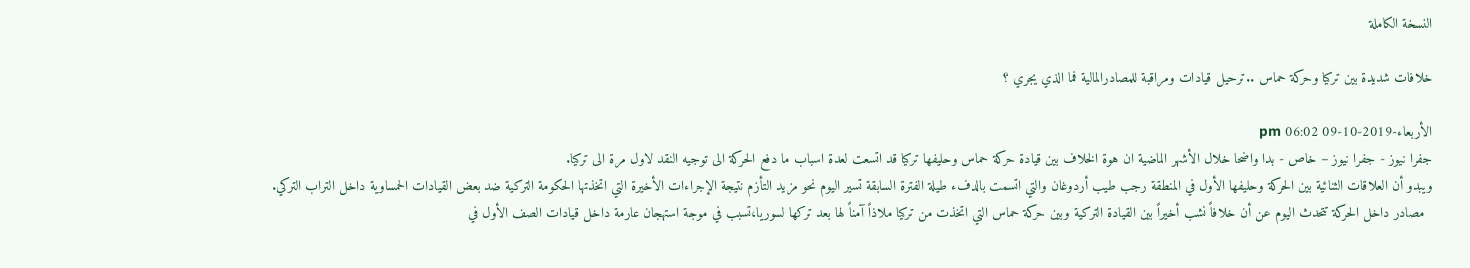النسخة الكاملة

خلافات شديدة بين تركيا وحركة حماس ..ترحيل قيادات ومراقبة للمصادرالمالية فما الذي يجري ؟

الأربعاء-2019-10-09 06:02 pm
جفرا نيوز - جفرا نيوز – خاص - بدا واضحا خلال الأشهر الماضية ان هوة الخلاف بين قيادة حركة حماس وحليفها تركيا قد اتسعت لعدة اسباب ما دفع الحركة الى توجيه النقد لاول مرة الى تركيا.
ويبدو أن العلاقات الثنائية بين الحركة وحليفها الأول في المنطقة رجب طيب أردوغان والتي اتسمت بالدفء طيلة الفترة السابقة تسير اليوم نحو مزيد التأزم نتيجة الإجراءات الأخيرة التي اتخذتها الحكومة التركية ضد بعض القيادات الحمساوية داخل التراب التركي.
  مصادر داخل الحركة تتحدث اليوم عن أن خلافاً نشب أخيراً بين القيادة التركية وبين حركة حماس التي اتخذت من تركيا ملاذاً آمناً لها بعد تركها لسوريا،تسبب في موجة استهجان عارمة داخل قيادات الصف الأول في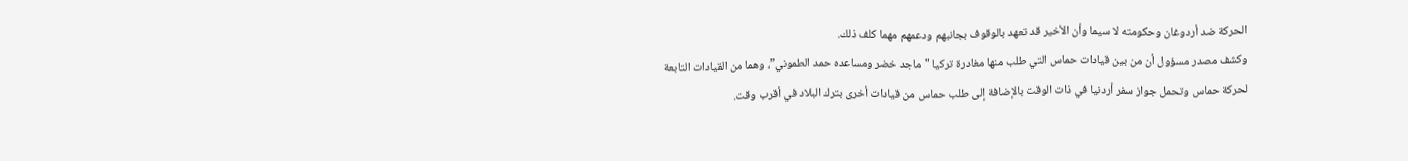الحركة ضد أردوغان وحكومته لا سيما وأن الأخير قد تعهد بالوقوف بجانبهم ودعمهم مهما كلف ذلك.
وكشف مصدر مسؤول أن من بين قيادات حماس التي طلب منها مغادرة تركيا "ماجد خضر ومساعده حمد الطموني”، وهما من القيادات التابعة لحركة حماس وتحمل جواز سفر أردنيا في ذات الوقت بالإضافة إلى طلب حماس من قيادات أخرى بترك البلاد في أقرب وقت.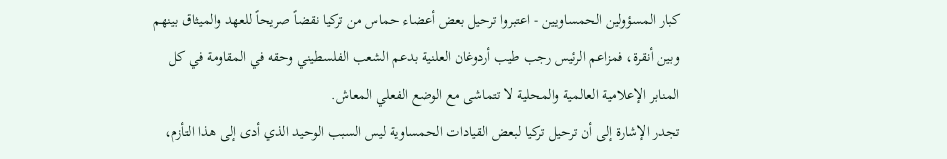كبار المسؤولين الحمساويين - اعتبروا ترحيل بعض أعضاء حماس من تركيا نقضاً صريحاً للعهد والميثاق بينهم وبين أنقرة، فمزاعم الرئيس رجب طيب أردوغان العلنية بدعم الشعب الفلسطيني وحقه في المقاومة في كل المنابر الإعلامية العالمية والمحلية لا تتماشى مع الوضع الفعلي المعاش.
تجدر الإشارة إلى أن ترحيل تركيا لبعض القيادات الحمساوية ليس السبب الوحيد الذي أدى إلى هذا التأزم،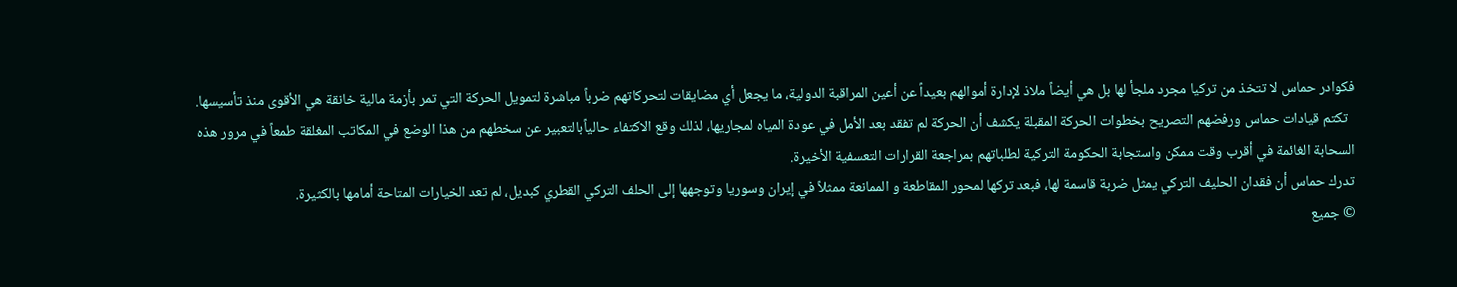فكوادر حماس لا تتخذ من تركيا مجرد ملجأ لها بل هي أيضاً ملاذ لإدارة أموالهم بعيداً عن أعين المراقبة الدولية، ما يجعل أي مضايقات لتحركاتهم ضرباً مباشرة لتمويل الحركة التي تمر بأزمة مالية خانقة هي الأقوى منذ تأسيسها.
  تكتم قيادات حماس ورفضهم التصريح بخطوات الحركة المقبلة يكشف أن الحركة لم تفقد بعد الأمل في عودة المياه لمجاريها، لذلك وقع الاكتفاء حالياًبالتعبير عن سخطهم من هذا الوضع في المكاتب المغلقة طمعاً في مرور هذه السحابة الغائمة في أقرب وقت ممكن واستجابة الحكومة التركية لطلباتهم بمراجعة القرارات التعسفية الأخيرة.
تدرك حماس أن فقدان الحليف التركي يمثل ضربة قاسمة لها، فبعد تركها لمحور المقاطعة و الممانعة ممثلاً في إيران وسوريا وتوجهها إلى الحلف التركي القطري كبديل، لم تعد الخيارات المتاحة أمامها بالكثيرة.
© جميع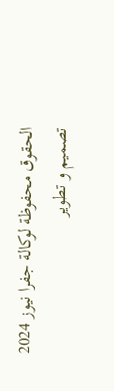الحقوق محفوظة لوكالة جفرا نيوز 2024
تصميم و تطوير